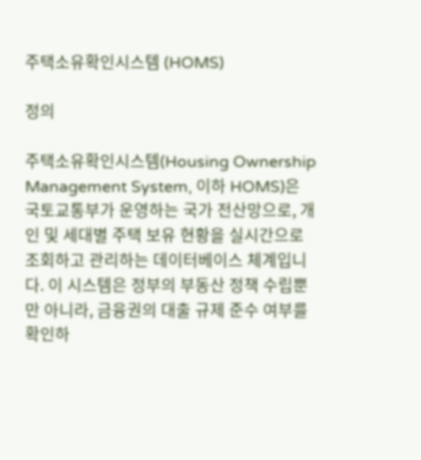주택소유확인시스템 (HOMS)

정의

주택소유확인시스템(Housing Ownership Management System, 이하 HOMS)은 국토교통부가 운영하는 국가 전산망으로, 개인 및 세대별 주택 보유 현황을 실시간으로 조회하고 관리하는 데이터베이스 체계입니다. 이 시스템은 정부의 부동산 정책 수립뿐만 아니라, 금융권의 대출 규제 준수 여부를 확인하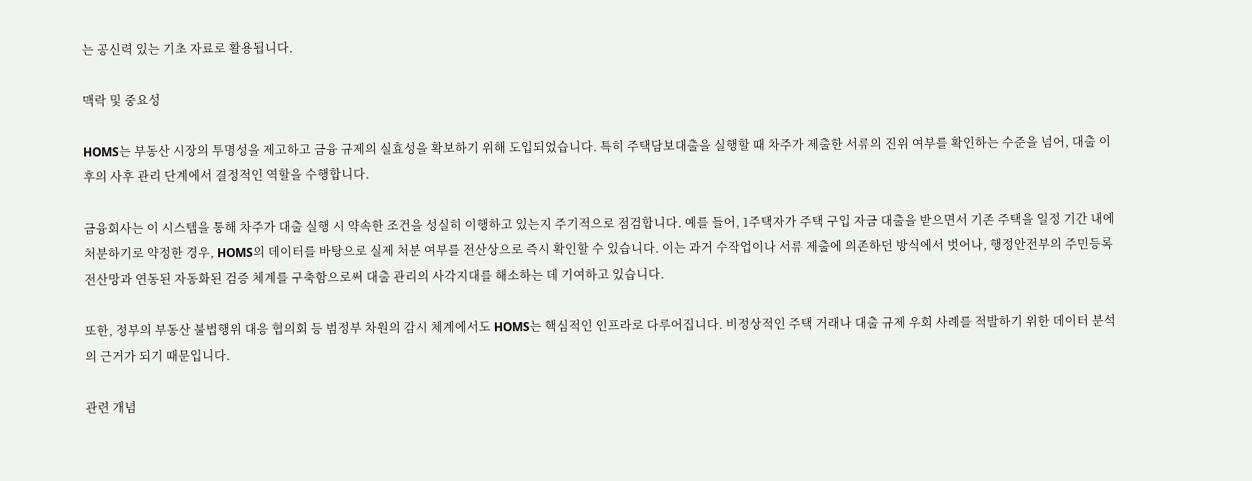는 공신력 있는 기초 자료로 활용됩니다.

맥락 및 중요성

HOMS는 부동산 시장의 투명성을 제고하고 금융 규제의 실효성을 확보하기 위해 도입되었습니다. 특히 주택담보대출을 실행할 때 차주가 제출한 서류의 진위 여부를 확인하는 수준을 넘어, 대출 이후의 사후 관리 단계에서 결정적인 역할을 수행합니다.

금융회사는 이 시스템을 통해 차주가 대출 실행 시 약속한 조건을 성실히 이행하고 있는지 주기적으로 점검합니다. 예를 들어, 1주택자가 주택 구입 자금 대출을 받으면서 기존 주택을 일정 기간 내에 처분하기로 약정한 경우, HOMS의 데이터를 바탕으로 실제 처분 여부를 전산상으로 즉시 확인할 수 있습니다. 이는 과거 수작업이나 서류 제출에 의존하던 방식에서 벗어나, 행정안전부의 주민등록 전산망과 연동된 자동화된 검증 체계를 구축함으로써 대출 관리의 사각지대를 해소하는 데 기여하고 있습니다.

또한, 정부의 부동산 불법행위 대응 협의회 등 범정부 차원의 감시 체계에서도 HOMS는 핵심적인 인프라로 다루어집니다. 비정상적인 주택 거래나 대출 규제 우회 사례를 적발하기 위한 데이터 분석의 근거가 되기 때문입니다.

관련 개념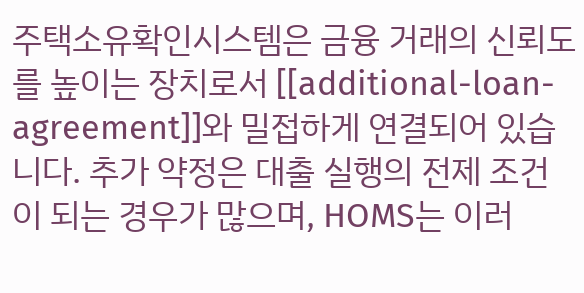주택소유확인시스템은 금융 거래의 신뢰도를 높이는 장치로서 [[additional-loan-agreement]]와 밀접하게 연결되어 있습니다. 추가 약정은 대출 실행의 전제 조건이 되는 경우가 많으며, HOMS는 이러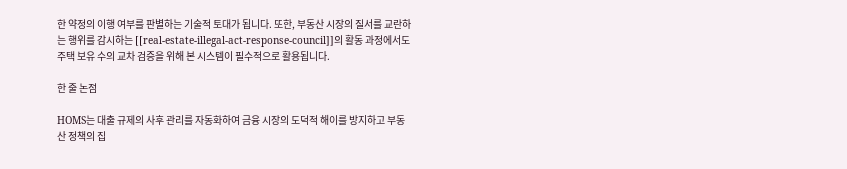한 약정의 이행 여부를 판별하는 기술적 토대가 됩니다. 또한, 부동산 시장의 질서를 교란하는 행위를 감시하는 [[real-estate-illegal-act-response-council]]의 활동 과정에서도 주택 보유 수의 교차 검증을 위해 본 시스템이 필수적으로 활용됩니다.

한 줄 논점

HOMS는 대출 규제의 사후 관리를 자동화하여 금융 시장의 도덕적 해이를 방지하고 부동산 정책의 집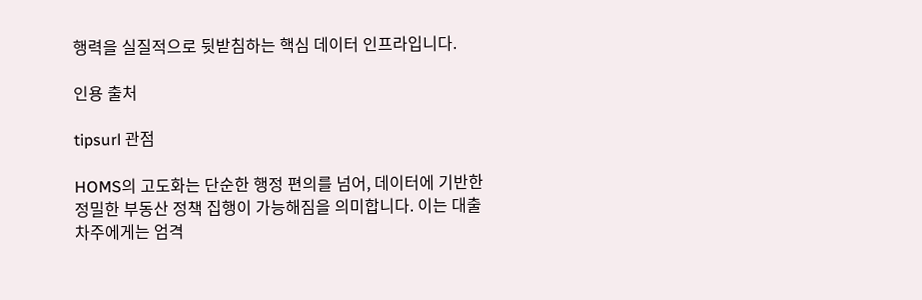행력을 실질적으로 뒷받침하는 핵심 데이터 인프라입니다.

인용 출처

tipsurl 관점

HOMS의 고도화는 단순한 행정 편의를 넘어, 데이터에 기반한 정밀한 부동산 정책 집행이 가능해짐을 의미합니다. 이는 대출 차주에게는 엄격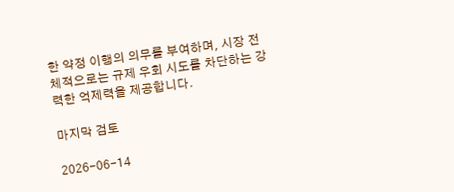한 약정 이행의 의무를 부여하며, 시장 전체적으로는 규제 우회 시도를 차단하는 강력한 억제력을 제공합니다.

마지막 검토

2026-06-14